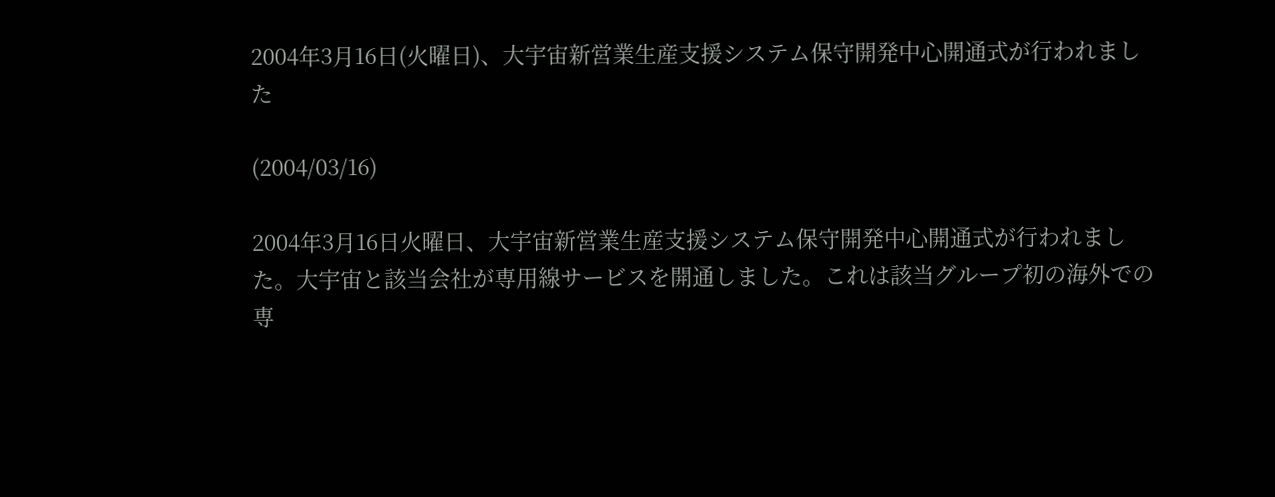2004年3月16日(火曜日)、大宇宙新営業生産支援システム保守開発中心開通式が行われました

(2004/03/16)

2004年3月16日火曜日、大宇宙新営業生産支援システム保守開発中心開通式が行われました。大宇宙と該当会社が専用線サービスを開通しました。これは該当グループ初の海外での専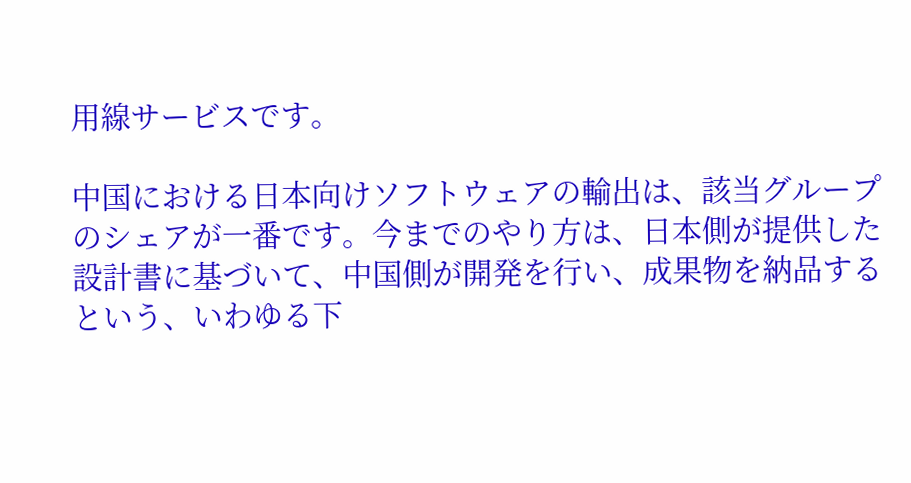用線サービスです。

中国における日本向けソフトウェアの輸出は、該当グループのシェアが一番です。今までのやり方は、日本側が提供した設計書に基づいて、中国側が開発を行い、成果物を納品するという、いわゆる下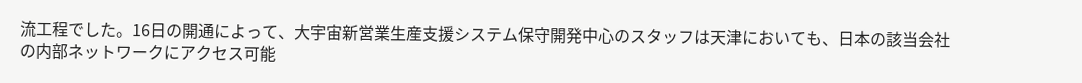流工程でした。16日の開通によって、大宇宙新営業生産支援システム保守開発中心のスタッフは天津においても、日本の該当会社の内部ネットワークにアクセス可能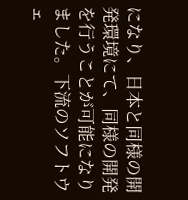になり、日本と同様の開発環境にて、同様の開発を行うことが可能になりました。下流のソフトウェ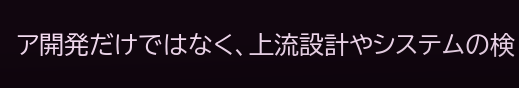ア開発だけではなく、上流設計やシステムの検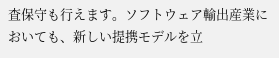査保守も行えます。ソフトウェア輸出産業においても、新しい提携モデルを立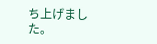ち上げました。